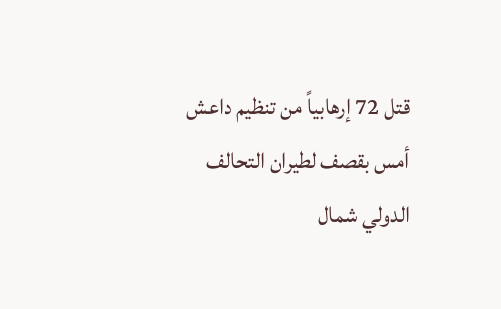قتل 72 إرهابياً من تنظيم داعش أمس بقصف لطيران التحالف الدولي شمال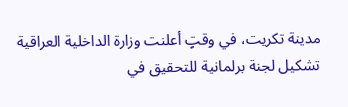مدينة تكريت، في وقتٍ أعلنت وزارة الداخلية العراقية تشكيل لجنة برلمانية للتحقيق في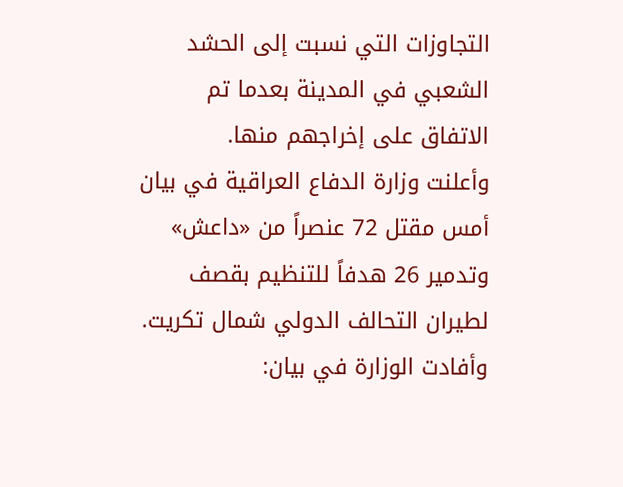التجاوزات التي نسبت إلى الحشد الشعبي في المدينة بعدما تم الاتفاق على إخراجهم منها.
وأعلنت وزارة الدفاع العراقية في بيان أمس مقتل 72 عنصراً من «داعش» وتدمير 26 هدفاً للتنظيم بقصف لطيران التحالف الدولي شمال تكريت. وأفادت الوزارة في بيان: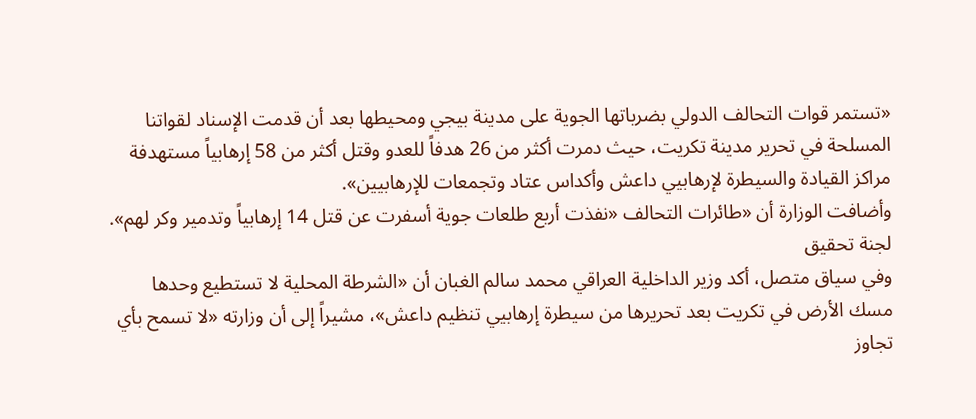«تستمر قوات التحالف الدولي بضرباتها الجوية على مدينة بيجي ومحيطها بعد أن قدمت الإسناد لقواتنا المسلحة في تحرير مدينة تكريت، حيث دمرت أكثر من 26 هدفاً للعدو وقتل أكثر من 58 إرهابياً مستهدفة مراكز القيادة والسيطرة لإرهابيي داعش وأكداس عتاد وتجمعات للإرهابيين».
وأضافت الوزارة أن «طائرات التحالف «نفذت أربع طلعات جوية أسفرت عن قتل 14 إرهابياً وتدمير وكر لهم».
لجنة تحقيق
وفي سياق متصل، أكد وزير الداخلية العراقي محمد سالم الغبان أن «الشرطة المحلية لا تستطيع وحدها مسك الأرض في تكريت بعد تحريرها من سيطرة إرهابيي تنظيم داعش»، مشيراً إلى أن وزارته «لا تسمح بأي تجاوز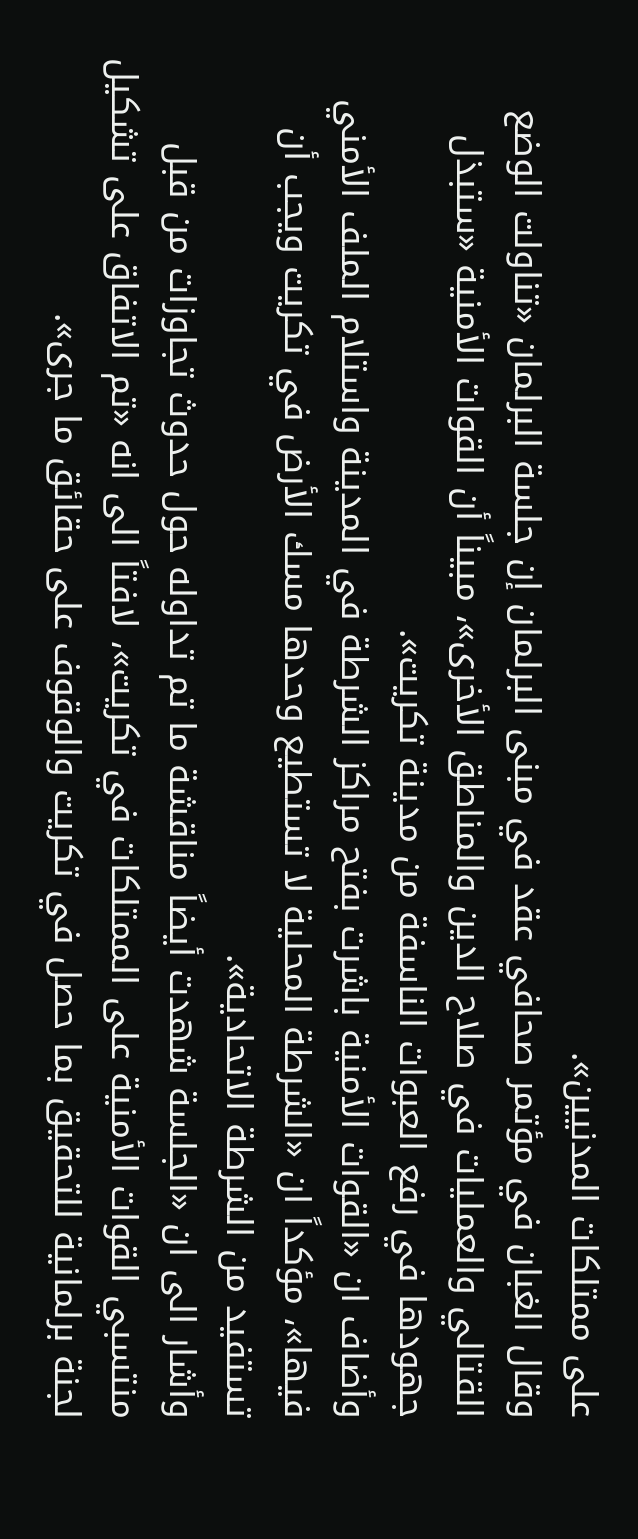على ممتلكات المدنيين».
وقال الغبان في مؤتمر صحافي عقد في مبنى البرلمان إن جلسة البرلمان «تناولت الوضع القتالي والعمليات في صلاح الدين والمناطق الأخرى»، مبيناً أن القوات الأمنية «ستبذل جهودها في رفع العبوات الناسفة من مدينة تكريت».
وأضاف ان «القوات الأمنية باشرت بفتح مراكز الشرطة في المدينة واستلام الملف الأمني فيها»، مؤكداً ان «الشرطة المحلية لا تستطيع وحدها مسك الأرض في تكريت ويجب أن تستفيد من الشرطة الاتحادية».
وأشار الى ان «الجلسة شهدت أيضاً مناقشة ما تم تداوله حول حدوث تجاوزات من قبل منتسبي القوات الأمنية على الممتلكات في تكريت»، لافتاً الى انه «تم الاتفاق على تشكيل لجنة برلمانية للتحقيق بما حصل في تكريت والوقوف على حقائق ما جرى».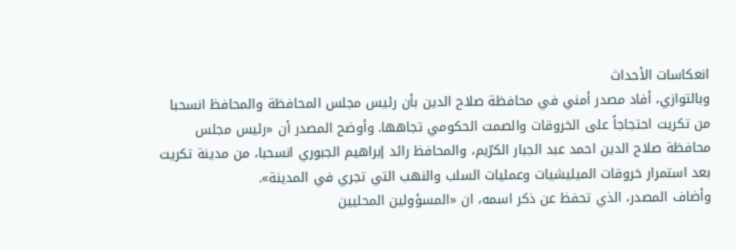انعكاسات الأحداث
وبالتوازي، أفاد مصدر أمني في محافظة صلاح الدين بأن رئيس مجلس المحافظة والمحافظ انسحبا من تكريت احتجاجاً على الخروقات والصمت الحكومي تجاهها. وأوضح المصدر أن «رئيس مجلس محافظة صلاح الدين احمد عبد الجبار الكرّيم، والمحافظ رائد إبراهيم الجبوري انسحبا، من مدينة تكريت بعد استمرار خروقات الميليشيات وعمليات السلب والنهب التي تجري في المدينة».
وأضاف المصدر، الذي تحفظ عن ذكر اسمه، ان «المسؤولين المحليين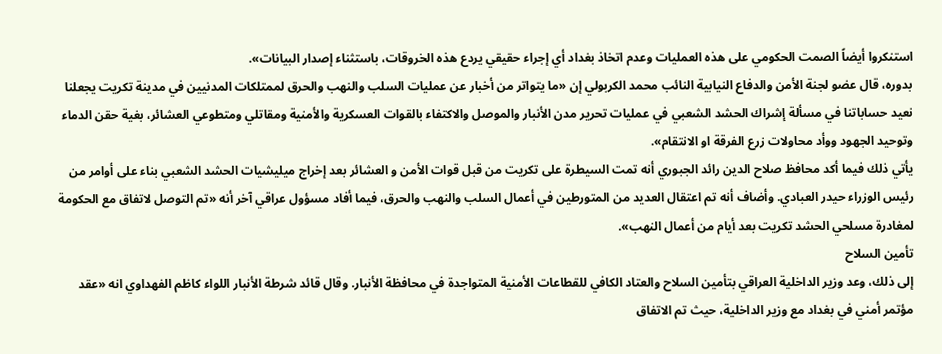استنكروا أيضاً الصمت الحكومي على هذه العمليات وعدم اتخاذ بغداد أي إجراء حقيقي يردع هذه الخروقات، باستثناء إصدار البيانات».
بدوره، قال عضو لجنة الأمن والدفاع النيابية النائب محمد الكربولي إن «ما يتواتر من أخبار عن عمليات السلب والنهب والحرق لممتلكات المدنيين في مدينة تكريت يجعلنا نعيد حساباتنا في مسألة إشراك الحشد الشعبي في عمليات تحرير مدن الأنبار والموصل والاكتفاء بالقوات العسكرية والأمنية ومقاتلي ومتطوعي العشائر، بغية حقن الدماء وتوحيد الجهود ووأد محاولات زرع الفرقة او الانتقام».
يأتي ذلك فيما أكد محافظ صلاح الدين رائد الجبوري أنه تمت السيطرة على تكريت من قبل قوات الأمن و العشائر بعد إخراج ميليشيات الحشد الشعبي بناء على أوامر من رئيس الوزراء حيدر العبادي. وأضاف أنه تم اعتقال العديد من المتورطين في أعمال السلب والنهب والحرق، فيما أفاد مسؤول عراقي آخر أنه «تم التوصل لاتفاق مع الحكومة لمغادرة مسلحي الحشد تكريت بعد أيام من أعمال النهب».
تأمين السلاح
إلى ذلك، وعد وزير الداخلية العراقي بتأمين السلاح والعتاد الكافي للقطاعات الأمنية المتواجدة في محافظة الأنبار. وقال قائد شرطة الأنبار اللواء كاظم الفهداوي انه «عقد مؤتمر أمني في بغداد مع وزير الداخلية، حيث تم الاتفاق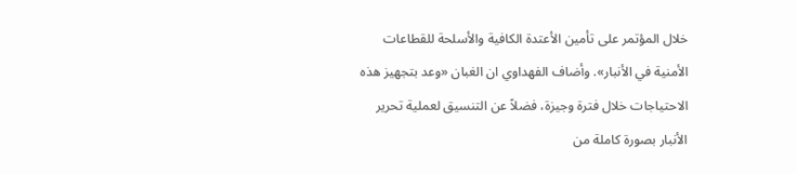خلال المؤتمر على تأمين الأعتدة الكافية والأسلحة للقطاعات الأمنية في الأنبار». وأضاف الفهداوي ان الغبان «وعد بتجهيز هذه الاحتياجات خلال فترة وجيزة، فضلاً عن التنسيق لعملية تحرير الأنبار بصورة كاملة من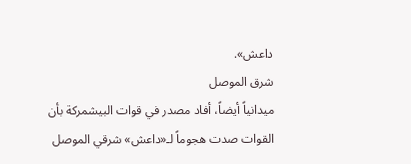داعش».
شرق الموصل
ميدانياً أيضاً، أفاد مصدر في قوات البيشمركة بأن القوات صدت هجوماً لـ«داعش» شرقي الموصل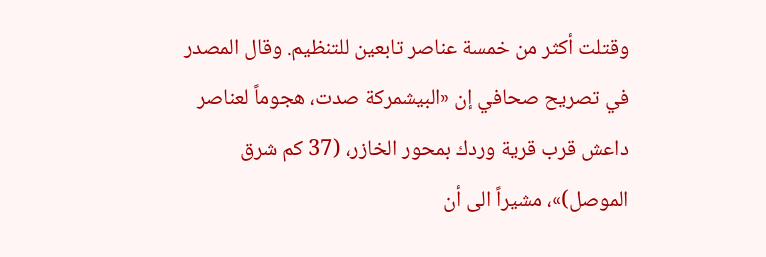وقتلت أكثر من خمسة عناصر تابعين للتنظيم. وقال المصدر في تصريح صحافي إن «البيشمركة صدت، هجوماً لعناصر داعش قرب قرية وردك بمحور الخازر، (37 كم شرق الموصل)»، مشيراً الى أن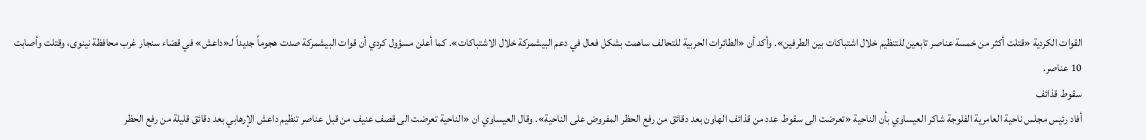القوات الكردية «قتلت أكثر من خمسة عناصر تابعين للتنظيم خلال اشتباكات بين الطرفين». وأكد أن «الطائرات الحربية للتحالف ساهمت بشكل فعال في دعم البيشمركة خلال الاشتباكات». كما أعلن مسؤول كردي أن قوات البيشمركة صدت هجوماً جديداً لـ«داعش» في قضاء سنجار غرب محافظة نينوى، وقتلت وأصابت 10 عناصر.
سقوط قذائف
أفاد رئيس مجلس ناحية العامرية الفلوجة شاكر العيساوي بأن الناحية «تعرضت الى سقوط عدد من قذائف الهاون بعد دقائق من رفع الحظر المفروض على الناحية». وقال العيساوي ان «الناحية تعرضت الى قصف عنيف من قبل عناصر تنظيم داعش الإرهابي بعد دقائق قليلة من رفع الحظر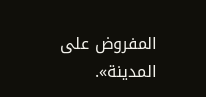المفروض على المدينة».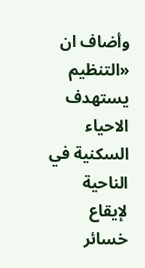وأضاف ان «التنظيم يستهدف الاحياء السكنية في الناحية لإيقاع خسائر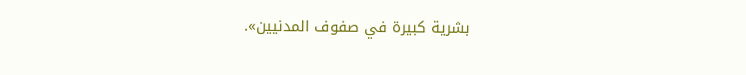بشرية كبيرة في صفوف المدنيين».